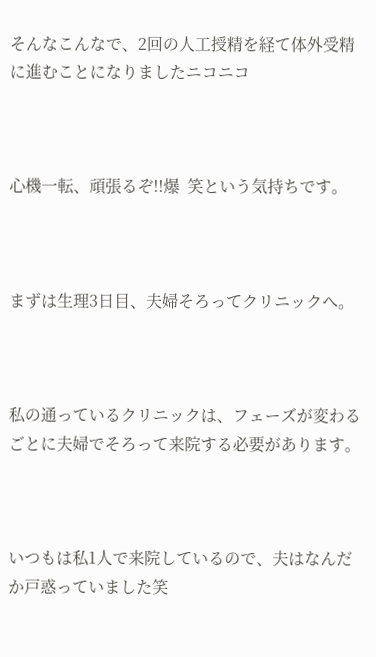そんなこんなで、2回の人工授精を経て体外受精に進むことになりましたニコニコ



心機一転、頑張るぞ!!爆  笑という気持ちです。



まずは生理3日目、夫婦そろってクリニックへ。



私の通っているクリニックは、フェーズが変わるごとに夫婦でそろって来院する必要があります。



いつもは私1人で来院しているので、夫はなんだか戸惑っていました笑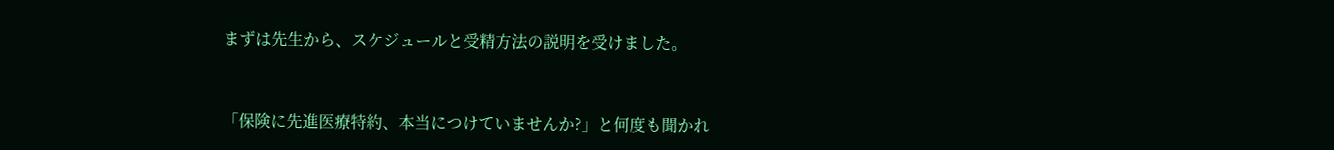まずは先生から、スケジュールと受精方法の説明を受けました。



「保険に先進医療特約、本当につけていませんか?」と何度も聞かれ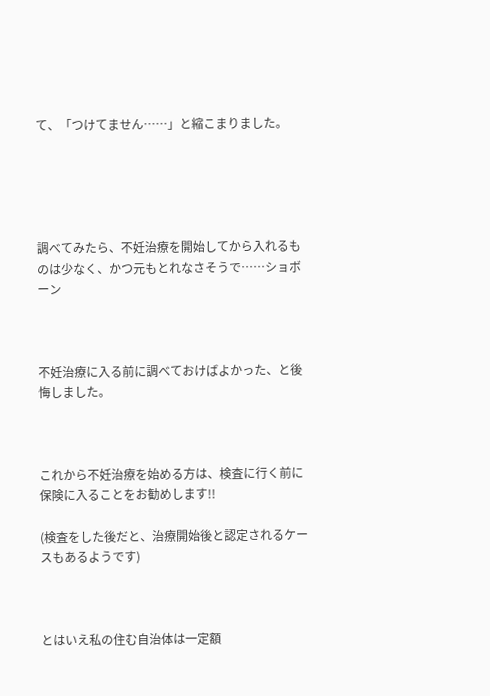て、「つけてません……」と縮こまりました。





調べてみたら、不妊治療を開始してから入れるものは少なく、かつ元もとれなさそうで……ショボーン



不妊治療に入る前に調べておけばよかった、と後悔しました。



これから不妊治療を始める方は、検査に行く前に保険に入ることをお勧めします!!

(検査をした後だと、治療開始後と認定されるケースもあるようです)



とはいえ私の住む自治体は一定額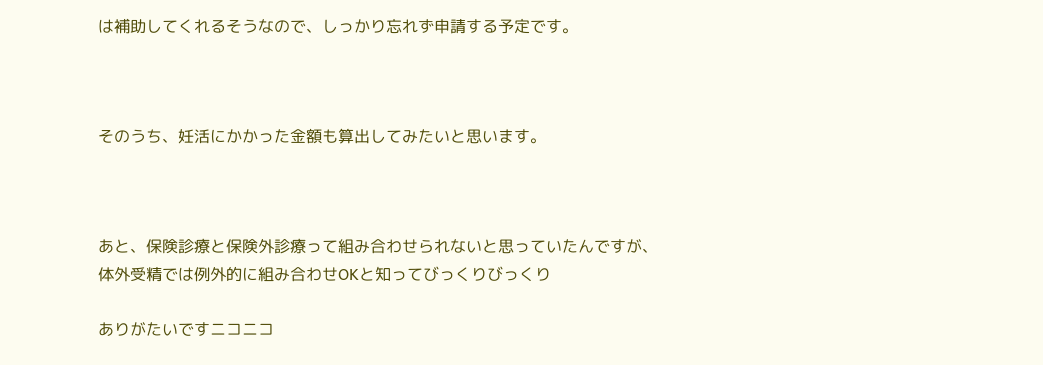は補助してくれるそうなので、しっかり忘れず申請する予定です。



そのうち、妊活にかかった金額も算出してみたいと思います。



あと、保険診療と保険外診療って組み合わせられないと思っていたんですが、体外受精では例外的に組み合わせOKと知ってびっくりびっくり

ありがたいですニコニコ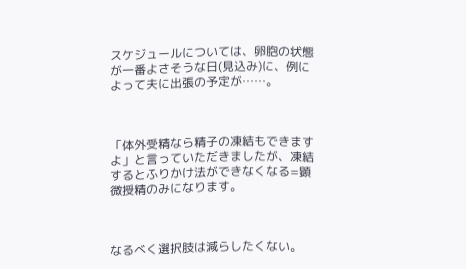スケジュールについては、卵胞の状態が一番よさそうな日(見込み)に、例によって夫に出張の予定が……。



「体外受精なら精子の凍結もできますよ」と言っていただきましたが、凍結するとふりかけ法ができなくなる=顕微授精のみになります。



なるべく選択肢は減らしたくない。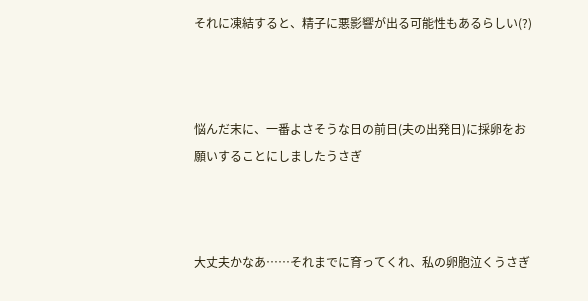それに凍結すると、精子に悪影響が出る可能性もあるらしい(?)



悩んだ末に、一番よさそうな日の前日(夫の出発日)に採卵をお願いすることにしましたうさぎ



大丈夫かなあ……それまでに育ってくれ、私の卵胞泣くうさぎ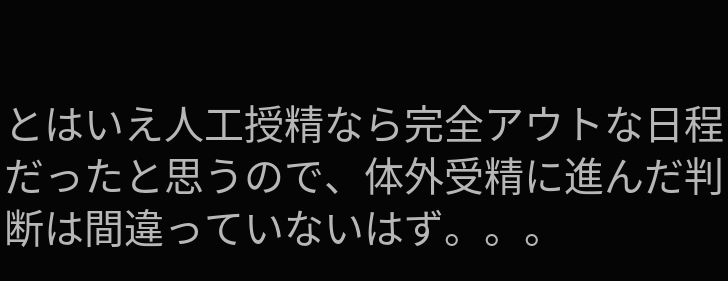とはいえ人工授精なら完全アウトな日程だったと思うので、体外受精に進んだ判断は間違っていないはず。。。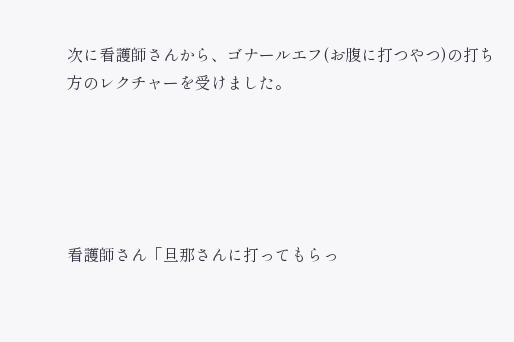次に看護師さんから、ゴナールエフ(お腹に打つやつ)の打ち方のレクチャーを受けました。





看護師さん「旦那さんに打ってもらっ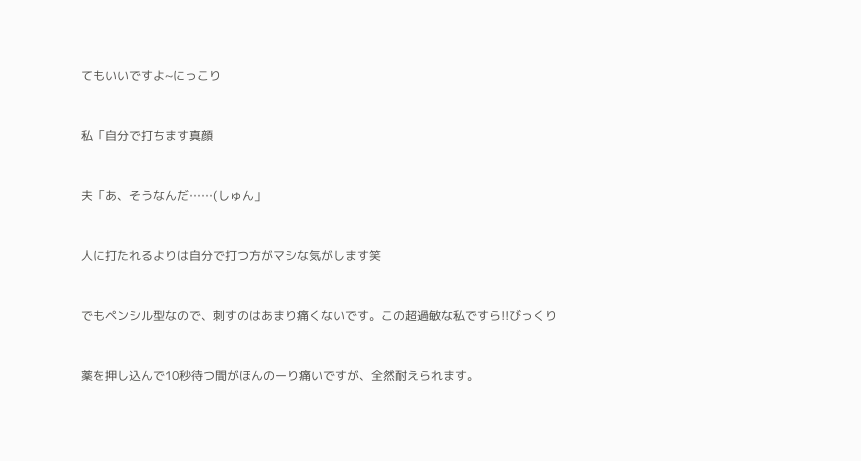てもいいですよ~にっこり



私「自分で打ちます真顔



夫「あ、そうなんだ……(しゅん」



人に打たれるよりは自分で打つ方がマシな気がします笑



でもペンシル型なので、刺すのはあまり痛くないです。この超過敏な私ですら!!びっくり



薬を押し込んで10秒待つ間がほんのーり痛いですが、全然耐えられます。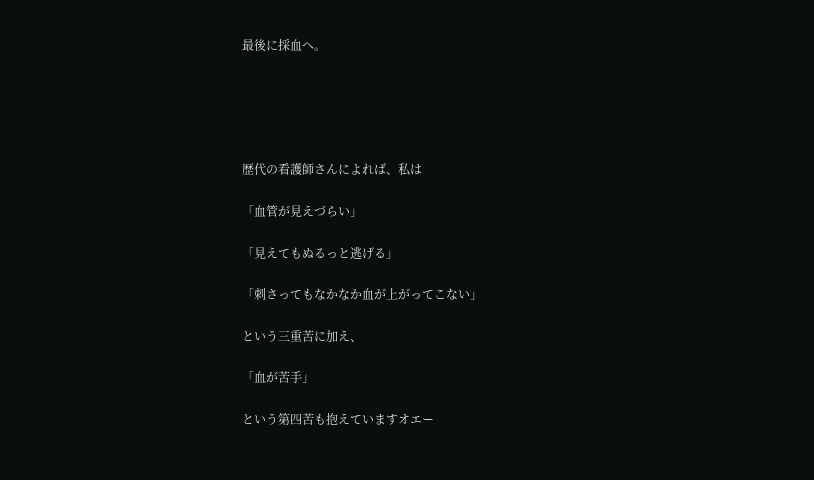最後に採血へ。





歴代の看護師さんによれば、私は

「血管が見えづらい」

「見えてもぬるっと逃げる」

「刺さってもなかなか血が上がってこない」

という三重苦に加え、

「血が苦手」

という第四苦も抱えていますオエー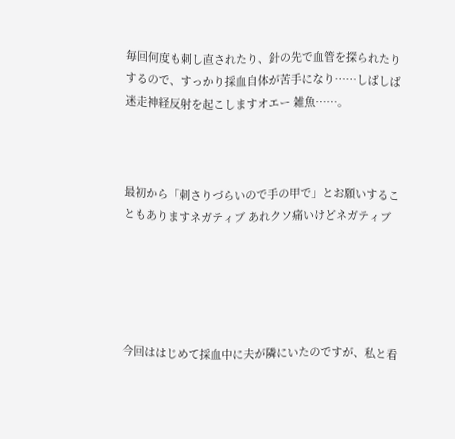毎回何度も刺し直されたり、針の先で血管を探られたりするので、すっかり採血自体が苦手になり……しばしば迷走神経反射を起こしますオエー 雑魚……。



最初から「刺さりづらいので手の甲で」とお願いすることもありますネガティブ あれクソ痛いけどネガティブ





今回ははじめて採血中に夫が隣にいたのですが、私と看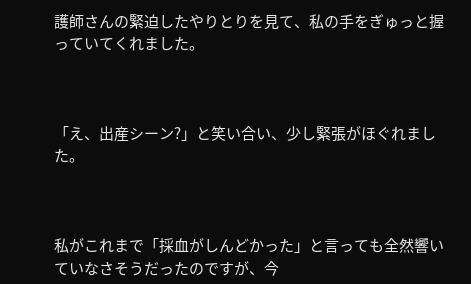護師さんの緊迫したやりとりを見て、私の手をぎゅっと握っていてくれました。



「え、出産シーン?」と笑い合い、少し緊張がほぐれました。



私がこれまで「採血がしんどかった」と言っても全然響いていなさそうだったのですが、今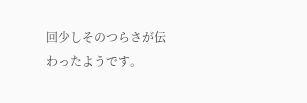回少しそのつらさが伝わったようです。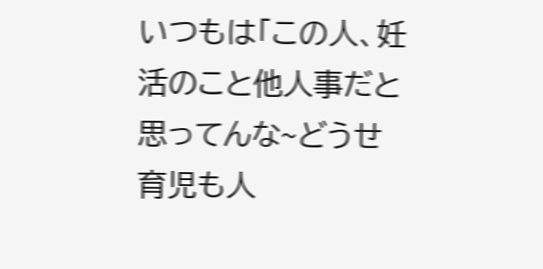いつもは「この人、妊活のこと他人事だと思ってんな~どうせ育児も人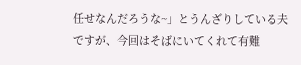任せなんだろうな~」とうんざりしている夫ですが、今回はそばにいてくれて有難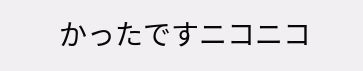かったですニコニコ